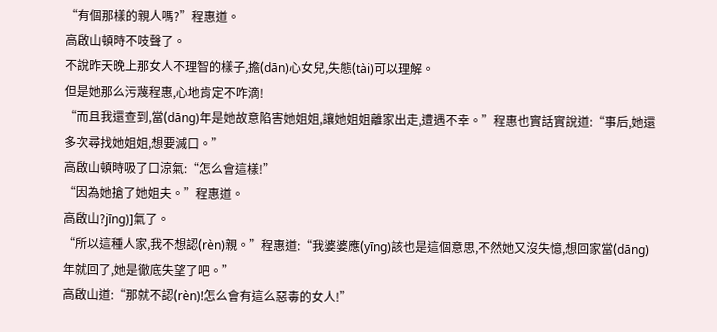“有個那樣的親人嗎?”程惠道。
高啟山頓時不吱聲了。
不說昨天晚上那女人不理智的樣子,擔(dān)心女兒,失態(tài)可以理解。
但是她那么污蔑程惠,心地肯定不咋滴!
“而且我還查到,當(dāng)年是她故意陷害她姐姐,讓她姐姐離家出走,遭遇不幸。”程惠也實話實說道:“事后,她還多次尋找她姐姐,想要滅口。”
高啟山頓時吸了口涼氣:“怎么會這樣!”
“因為她搶了她姐夫。”程惠道。
高啟山?jīng)]氣了。
“所以這種人家,我不想認(rèn)親。”程惠道:“我婆婆應(yīng)該也是這個意思,不然她又沒失憶,想回家當(dāng)年就回了,她是徹底失望了吧。”
高啟山道:“那就不認(rèn)!怎么會有這么惡毒的女人!”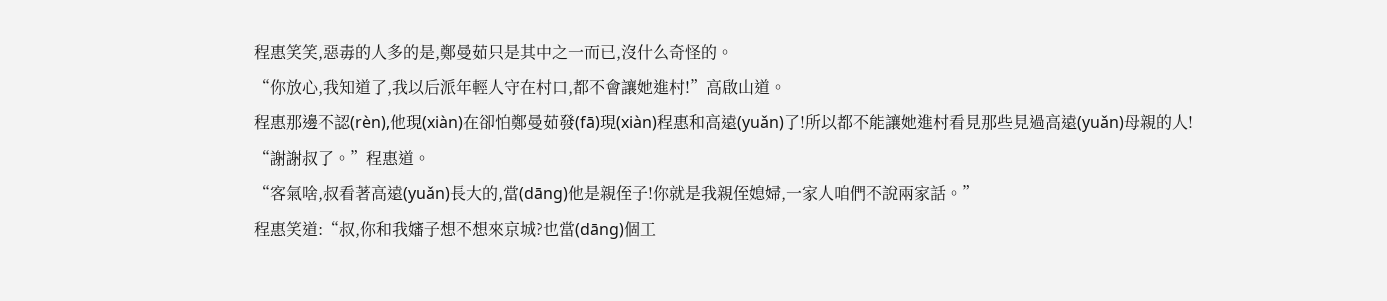程惠笑笑,惡毒的人多的是,鄭曼茹只是其中之一而已,沒什么奇怪的。
“你放心,我知道了,我以后派年輕人守在村口,都不會讓她進村!”高啟山道。
程惠那邊不認(rèn),他現(xiàn)在卻怕鄭曼茹發(fā)現(xiàn)程惠和高遠(yuǎn)了!所以都不能讓她進村看見那些見過高遠(yuǎn)母親的人!
“謝謝叔了。”程惠道。
“客氣啥,叔看著高遠(yuǎn)長大的,當(dāng)他是親侄子!你就是我親侄媳婦,一家人咱們不說兩家話。”
程惠笑道:“叔,你和我嬸子想不想來京城?也當(dāng)個工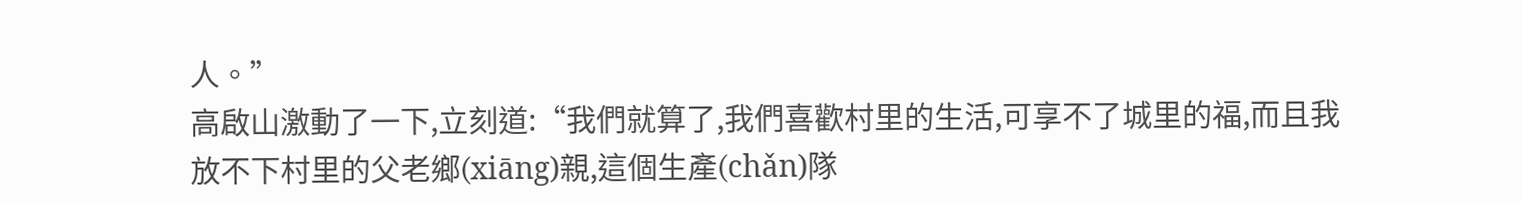人。”
高啟山激動了一下,立刻道:“我們就算了,我們喜歡村里的生活,可享不了城里的福,而且我放不下村里的父老鄉(xiāng)親,這個生產(chǎn)隊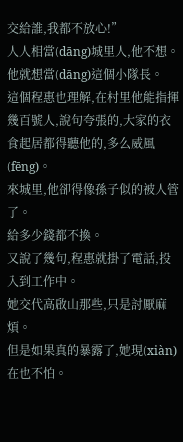交給誰,我都不放心!”
人人相當(dāng)城里人,他不想。
他就想當(dāng)這個小隊長。
這個程惠也理解,在村里他能指揮幾百號人,說句夸張的,大家的衣食起居都得聽他的,多么威風(fēng)。
來城里,他卻得像孫子似的被人管了。
給多少錢都不換。
又說了幾句,程惠就掛了電話,投入到工作中。
她交代高啟山那些,只是討厭麻煩。
但是如果真的暴露了,她現(xiàn)在也不怕。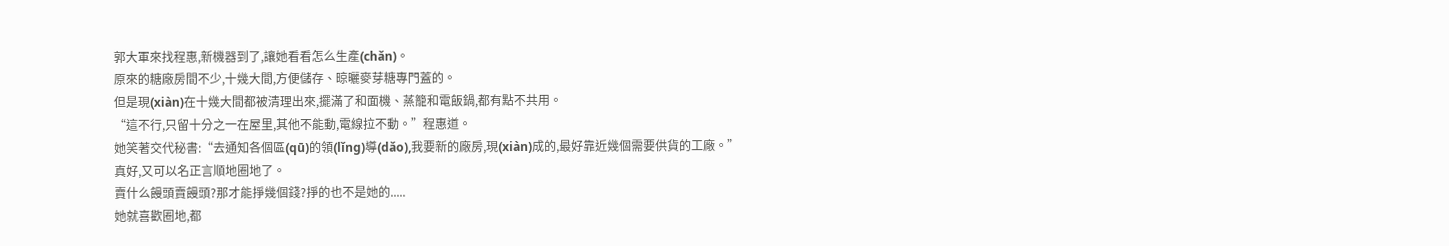郭大軍來找程惠,新機器到了,讓她看看怎么生產(chǎn)。
原來的糖廠房間不少,十幾大間,方便儲存、晾曬麥芽糖專門蓋的。
但是現(xiàn)在十幾大間都被清理出來,擺滿了和面機、蒸籠和電飯鍋,都有點不共用。
“這不行,只留十分之一在屋里,其他不能動,電線拉不動。”程惠道。
她笑著交代秘書:“去通知各個區(qū)的領(lǐng)導(dǎo),我要新的廠房,現(xiàn)成的,最好靠近幾個需要供貨的工廠。”
真好,又可以名正言順地圈地了。
賣什么饅頭賣饅頭?那才能掙幾個錢?掙的也不是她的.....
她就喜歡圈地,都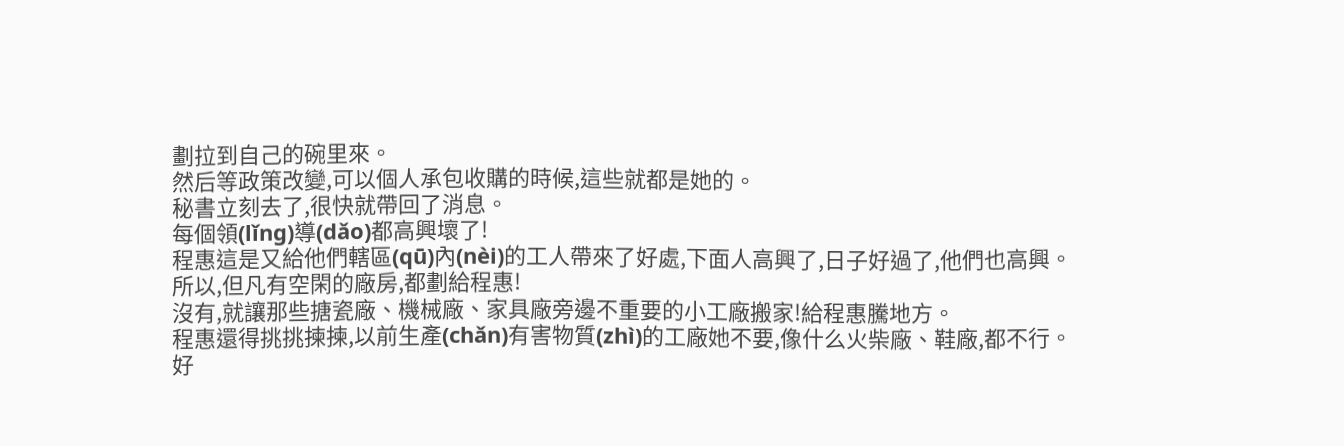劃拉到自己的碗里來。
然后等政策改變,可以個人承包收購的時候,這些就都是她的。
秘書立刻去了,很快就帶回了消息。
每個領(lǐng)導(dǎo)都高興壞了!
程惠這是又給他們轄區(qū)內(nèi)的工人帶來了好處,下面人高興了,日子好過了,他們也高興。
所以,但凡有空閑的廠房,都劃給程惠!
沒有,就讓那些搪瓷廠、機械廠、家具廠旁邊不重要的小工廠搬家!給程惠騰地方。
程惠還得挑挑揀揀,以前生產(chǎn)有害物質(zhì)的工廠她不要,像什么火柴廠、鞋廠,都不行。
好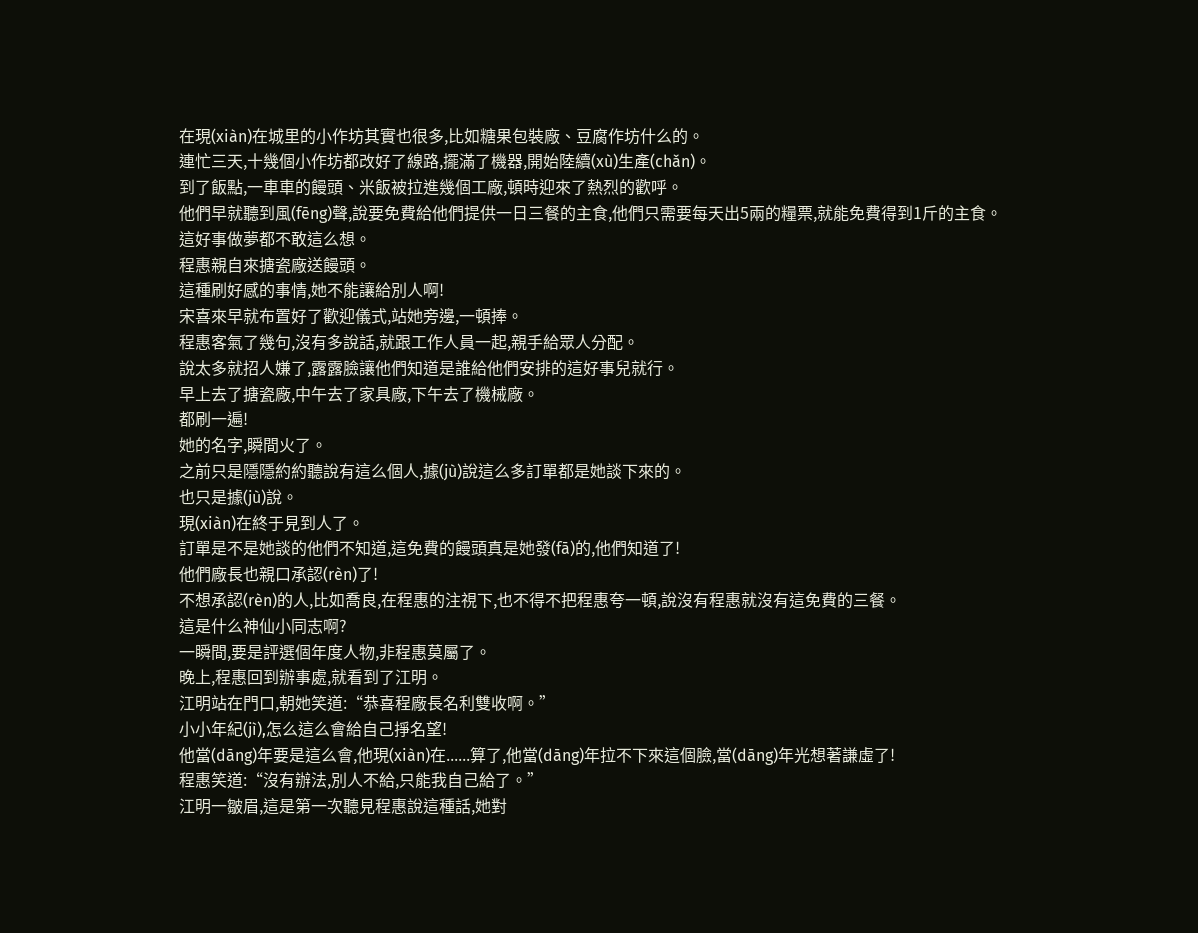在現(xiàn)在城里的小作坊其實也很多,比如糖果包裝廠、豆腐作坊什么的。
連忙三天,十幾個小作坊都改好了線路,擺滿了機器,開始陸續(xù)生產(chǎn)。
到了飯點,一車車的饅頭、米飯被拉進幾個工廠,頓時迎來了熱烈的歡呼。
他們早就聽到風(fēng)聲,說要免費給他們提供一日三餐的主食,他們只需要每天出5兩的糧票,就能免費得到1斤的主食。
這好事做夢都不敢這么想。
程惠親自來搪瓷廠送饅頭。
這種刷好感的事情,她不能讓給別人啊!
宋喜來早就布置好了歡迎儀式,站她旁邊,一頓捧。
程惠客氣了幾句,沒有多說話,就跟工作人員一起,親手給眾人分配。
說太多就招人嫌了,露露臉讓他們知道是誰給他們安排的這好事兒就行。
早上去了搪瓷廠,中午去了家具廠,下午去了機械廠。
都刷一遍!
她的名字,瞬間火了。
之前只是隱隱約約聽說有這么個人,據(jù)說這么多訂單都是她談下來的。
也只是據(jù)說。
現(xiàn)在終于見到人了。
訂單是不是她談的他們不知道,這免費的饅頭真是她發(fā)的,他們知道了!
他們廠長也親口承認(rèn)了!
不想承認(rèn)的人,比如喬良,在程惠的注視下,也不得不把程惠夸一頓,說沒有程惠就沒有這免費的三餐。
這是什么神仙小同志啊?
一瞬間,要是評選個年度人物,非程惠莫屬了。
晚上,程惠回到辦事處,就看到了江明。
江明站在門口,朝她笑道:“恭喜程廠長名利雙收啊。”
小小年紀(jì),怎么這么會給自己掙名望!
他當(dāng)年要是這么會,他現(xiàn)在......算了,他當(dāng)年拉不下來這個臉,當(dāng)年光想著謙虛了!
程惠笑道:“沒有辦法,別人不給,只能我自己給了。”
江明一皺眉,這是第一次聽見程惠說這種話,她對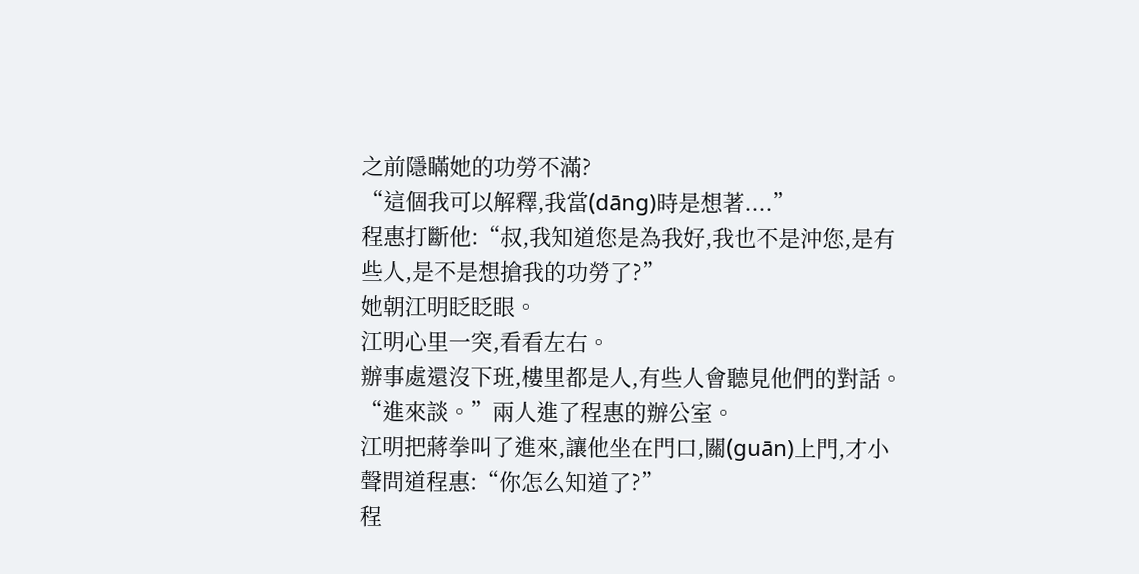之前隱瞞她的功勞不滿?
“這個我可以解釋,我當(dāng)時是想著....”
程惠打斷他:“叔,我知道您是為我好,我也不是沖您,是有些人,是不是想搶我的功勞了?”
她朝江明眨眨眼。
江明心里一突,看看左右。
辦事處還沒下班,樓里都是人,有些人會聽見他們的對話。
“進來談。”兩人進了程惠的辦公室。
江明把蔣拳叫了進來,讓他坐在門口,關(guān)上門,才小聲問道程惠:“你怎么知道了?”
程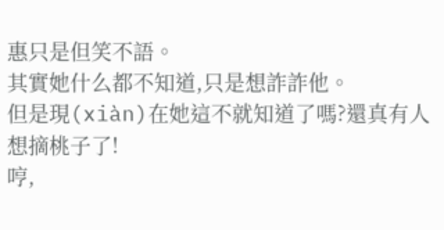惠只是但笑不語。
其實她什么都不知道,只是想詐詐他。
但是現(xiàn)在她這不就知道了嗎?還真有人想摘桃子了!
哼,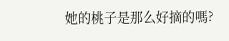她的桃子是那么好摘的嗎?